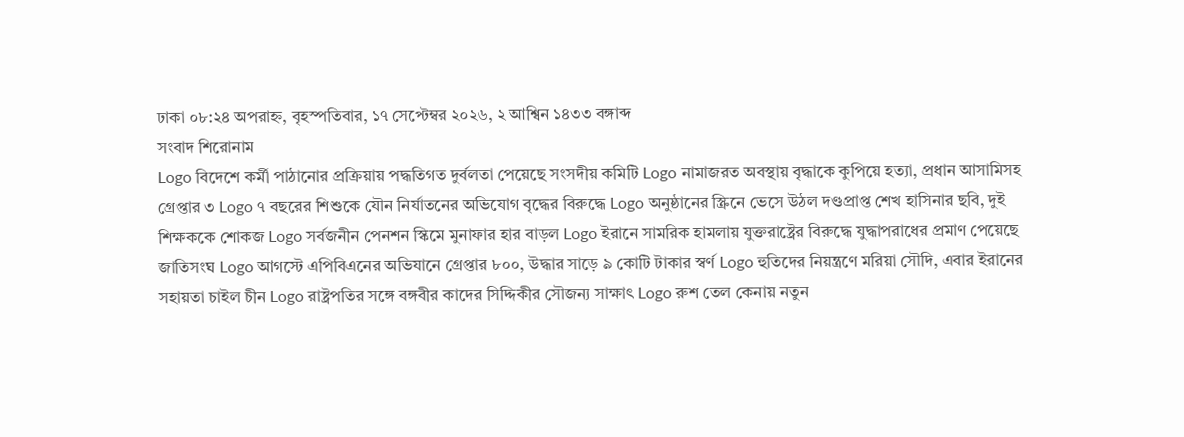ঢাকা ০৮:২৪ অপরাহ্ন, বৃহস্পতিবার, ১৭ সেপ্টেম্বর ২০২৬, ২ আশ্বিন ১৪৩৩ বঙ্গাব্দ
সংবাদ শিরোনাম
Logo বিদেশে কর্মী পাঠানোর প্রক্রিয়ায় পদ্ধতিগত দুর্বলতা পেয়েছে সংসদীয় কমিটি Logo নামাজরত অবস্থায় বৃদ্ধাকে কুপিয়ে হত্যা, প্রধান আসামিসহ গ্রেপ্তার ৩ Logo ৭ বছরের শিশুকে যৌন নির্যাতনের অভিযোগ বৃদ্ধের বিরুদ্ধে Logo অনুষ্ঠানের স্ক্রিনে ভেসে উঠল দণ্ডপ্রাপ্ত শেখ হাসিনার ছবি, দুই শিক্ষককে শোকজ Logo সর্বজনীন পেনশন স্কিমে মুনাফার হার বাড়ল Logo ইরানে সামরিক হামলায় যুক্তরাষ্ট্রের বিরুদ্ধে যুদ্ধাপরাধের প্রমাণ পেয়েছে জাতিসংঘ Logo আগস্টে এপিবিএনের অভিযানে গ্রেপ্তার ৮০০, উদ্ধার সাড়ে ৯ কোটি টাকার স্বর্ণ Logo হুতিদের নিয়ন্ত্রণে মরিয়া সৌদি, এবার ইরানের সহায়তা চাইল চীন Logo রাষ্ট্রপতির সঙ্গে বঙ্গবীর কাদের সিদ্দিকীর সৌজন্য সাক্ষাৎ Logo রুশ তেল কেনায় নতুন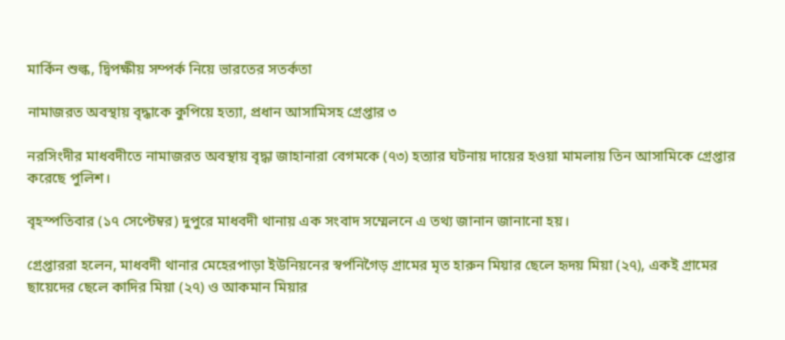মার্কিন শুল্ক, দ্বিপক্ষীয় সম্পর্ক নিয়ে ভারতের সতর্কতা

নামাজরত অবস্থায় বৃদ্ধাকে কুপিয়ে হত্যা, প্রধান আসামিসহ গ্রেপ্তার ৩

নরসিংদীর মাধবদীতে নামাজরত অবস্থায় বৃদ্ধা জাহানারা বেগমকে (৭৩) হত্যার ঘটনায় দায়ের হওয়া মামলায় তিন আসামিকে গ্রেপ্তার করেছে পুলিশ।

বৃহস্পতিবার (১৭ সেপ্টেম্বর) দুপুরে মাধবদী থানায় এক সংবাদ সম্মেলনে এ তথ্য জানান জানানো হয়।

গ্রেপ্তাররা হলেন, মাধবদী থানার মেহেরপাড়া ইউনিয়নের স্বর্পনিগৈড় গ্রামের মৃত হারুন মিয়ার ছেলে হৃদয় মিয়া (২৭), একই গ্রামের ছায়েদের ছেলে কাদির মিয়া (২৭) ও আকমান মিয়ার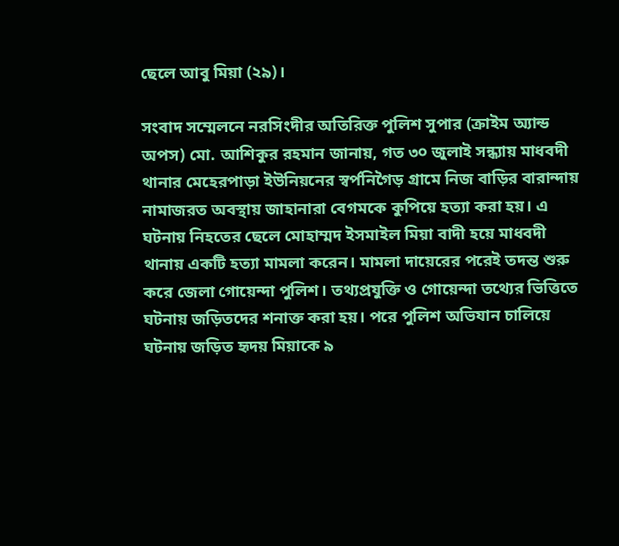ছেলে আবু মিয়া (২৯)।

সংবাদ সম্মেলনে নরসিংদীর অতিরিক্ত পুলিশ সুপার (ক্রাইম অ্যান্ড অপস) মো. আশিকুর রহমান জানায়, গত ৩০ জুলাই সন্ধ্যায় মাধবদী থানার মেহেরপাড়া ইউনিয়নের স্বর্পনিগৈড় গ্রামে নিজ বাড়ির বারান্দায় নামাজরত অবস্থায় জাহানারা বেগমকে কুপিয়ে হত্যা করা হয়। এ ঘটনায় নিহতের ছেলে মোহাম্মদ ইসমাইল মিয়া বাদী হয়ে মাধবদী থানায় একটি হত্যা মামলা করেন। মামলা দায়েরের পরেই তদন্ত শুরু করে জেলা গোয়েন্দা পুলিশ। তথ্যপ্রযুক্তি ও গোয়েন্দা তথ্যের ভিত্তিতে ঘটনায় জড়িতদের শনাক্ত করা হয়। পরে পুলিশ অভিযান চালিয়ে ঘটনায় জড়িত হৃদয় মিয়াকে ৯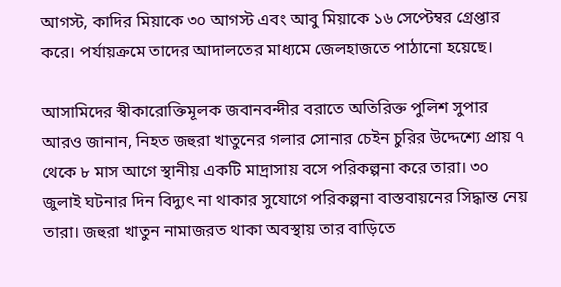আগস্ট, কাদির মিয়াকে ৩০ আগস্ট এবং আবু মিয়াকে ১৬ সেপ্টেম্বর গ্রেপ্তার করে। পর্যায়ক্রমে তাদের আদালতের মাধ্যমে জেলহাজতে পাঠানো হয়েছে।

আসামিদের স্বীকারোক্তিমূলক জবানবন্দীর বরাতে অতিরিক্ত পুলিশ সুপার আরও জানান, নিহত জহুরা খাতুনের গলার সোনার চেইন চুরির উদ্দেশ্যে প্রায় ৭ থেকে ৮ মাস আগে স্থানীয় একটি মাদ্রাসায় বসে পরিকল্পনা করে তারা। ৩০ জুলাই ঘটনার দিন বিদ্যুৎ না থাকার সুযোগে পরিকল্পনা বাস্তবায়নের সিদ্ধান্ত নেয় তারা। জহুরা খাতুন নামাজরত থাকা অবস্থায় তার বাড়িতে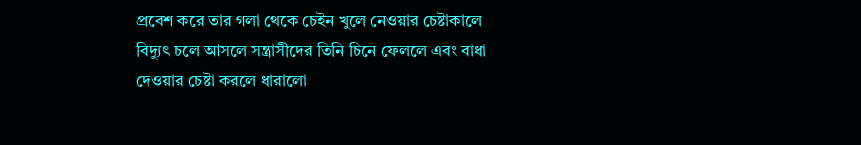প্রবেশ করে তার গলা থেকে চেইন খুলে নেওয়ার চেষ্টাকালে বিদ্যুৎ চলে আসলে সন্ত্রাসীদের তিনি চিনে ফেললে এবং বাধা দেওয়ার চেষ্টা করলে ধারালো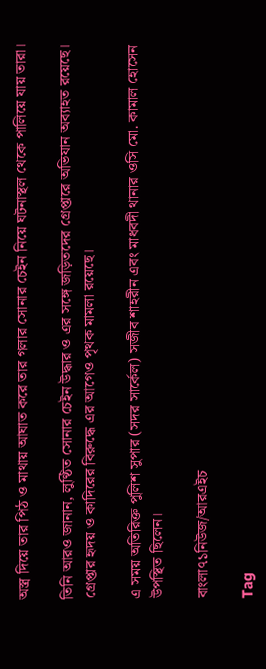অস্ত্র দিয়ে তার পিঠ ও মাথায় আঘাত করে তার গলার সোনার চেইন নিয়ে ঘটনাস্থল থেকে পালিয়ে যায় তারা।

তিনি আরও জানান, লুণ্ঠিত সোনার চেইন উদ্ধার ও এর সঙ্গে জড়িতদের গ্রেপ্তারে অভিযান অব্যাহত রয়েছে। গ্রেপ্তার হৃদয় ও কাদিরের বিরুদ্ধে এর আগেও পৃথক মামলা রয়েছে।

এ সময় অতিরিক্ত পুলিশ সুপার (সদর সার্কেল) সজীব শাহরীন এবং মাধবদী থানার ওসি মো. কামাল হোসেন উপস্থিত ছিলেন।

বাংলা৭১নিউজ/আরএইচ

Tag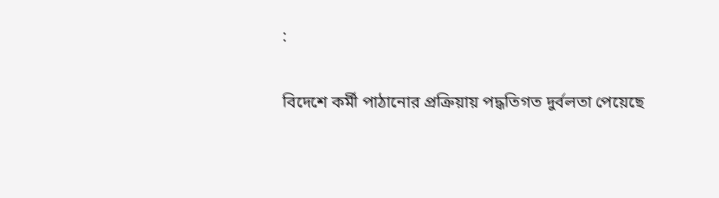:

বিদেশে কর্মী পাঠানোর প্রক্রিয়ায় পদ্ধতিগত দুর্বলতা পেয়েছে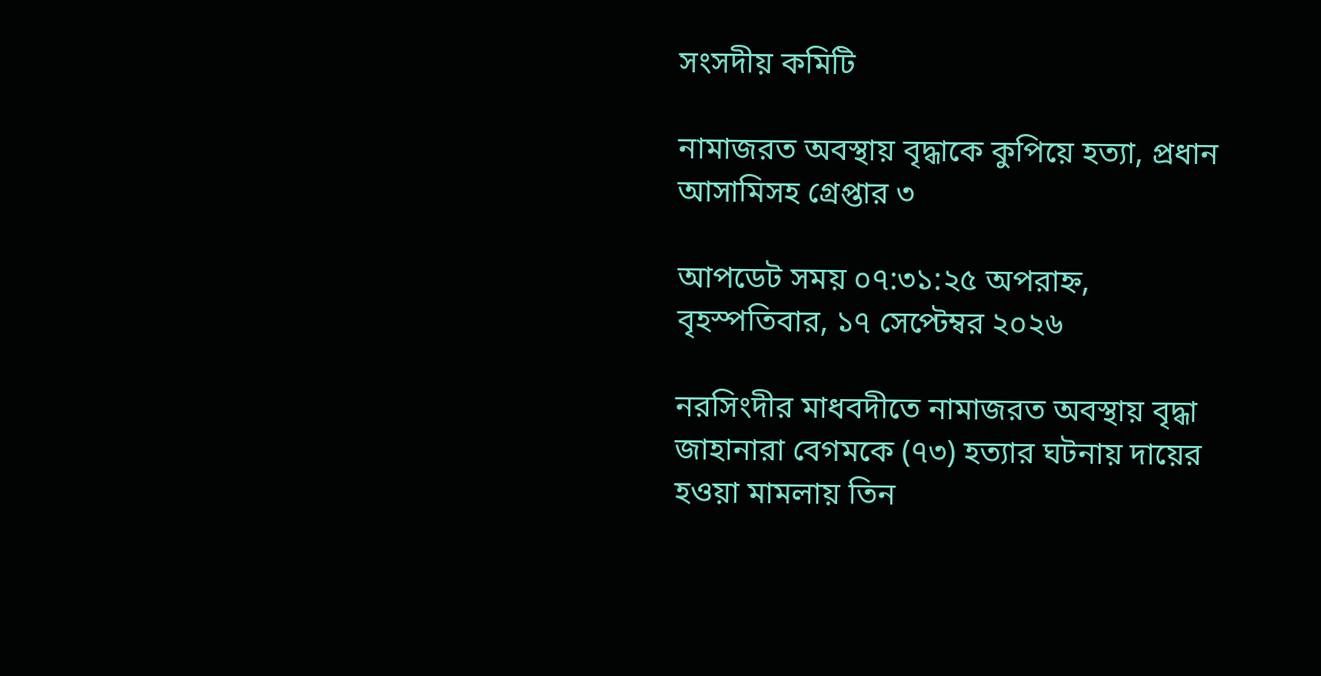সংসদীয় কমিটি

নামাজরত অবস্থায় বৃদ্ধাকে কুপিয়ে হত্যা, প্রধান আসামিসহ গ্রেপ্তার ৩

আপডেট সময় ০৭:৩১:২৫ অপরাহ্ন, বৃহস্পতিবার, ১৭ সেপ্টেম্বর ২০২৬

নরসিংদীর মাধবদীতে নামাজরত অবস্থায় বৃদ্ধা জাহানারা বেগমকে (৭৩) হত্যার ঘটনায় দায়ের হওয়া মামলায় তিন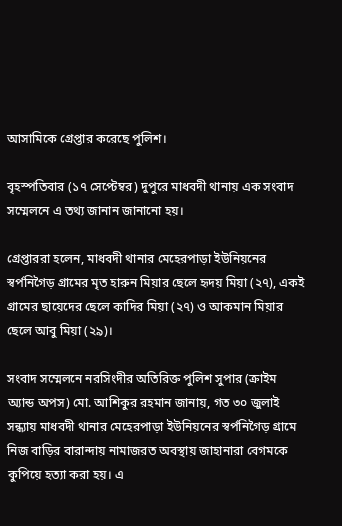আসামিকে গ্রেপ্তার করেছে পুলিশ।

বৃহস্পতিবার (১৭ সেপ্টেম্বর) দুপুরে মাধবদী থানায় এক সংবাদ সম্মেলনে এ তথ্য জানান জানানো হয়।

গ্রেপ্তাররা হলেন, মাধবদী থানার মেহেরপাড়া ইউনিয়নের স্বর্পনিগৈড় গ্রামের মৃত হারুন মিয়ার ছেলে হৃদয় মিয়া (২৭), একই গ্রামের ছায়েদের ছেলে কাদির মিয়া (২৭) ও আকমান মিয়ার ছেলে আবু মিয়া (২৯)।

সংবাদ সম্মেলনে নরসিংদীর অতিরিক্ত পুলিশ সুপার (ক্রাইম অ্যান্ড অপস) মো. আশিকুর রহমান জানায়, গত ৩০ জুলাই সন্ধ্যায় মাধবদী থানার মেহেরপাড়া ইউনিয়নের স্বর্পনিগৈড় গ্রামে নিজ বাড়ির বারান্দায় নামাজরত অবস্থায় জাহানারা বেগমকে কুপিয়ে হত্যা করা হয়। এ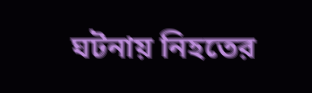ঘটনায় নিহতের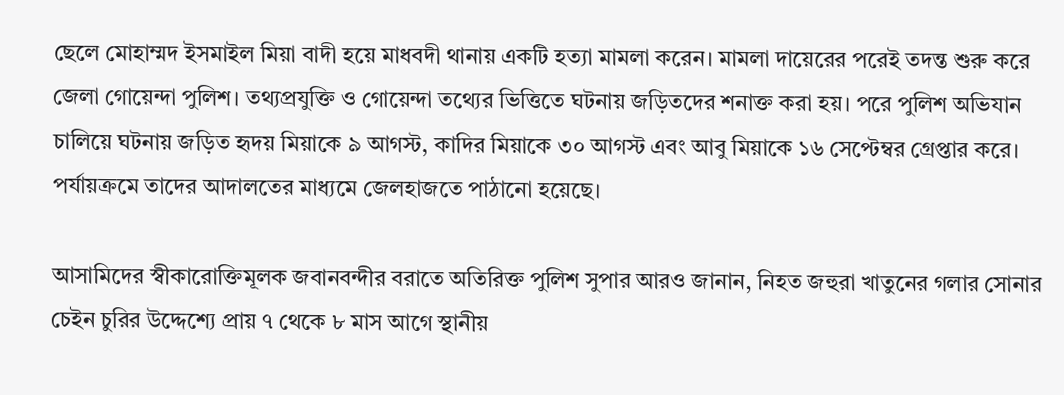ছেলে মোহাম্মদ ইসমাইল মিয়া বাদী হয়ে মাধবদী থানায় একটি হত্যা মামলা করেন। মামলা দায়েরের পরেই তদন্ত শুরু করে জেলা গোয়েন্দা পুলিশ। তথ্যপ্রযুক্তি ও গোয়েন্দা তথ্যের ভিত্তিতে ঘটনায় জড়িতদের শনাক্ত করা হয়। পরে পুলিশ অভিযান চালিয়ে ঘটনায় জড়িত হৃদয় মিয়াকে ৯ আগস্ট, কাদির মিয়াকে ৩০ আগস্ট এবং আবু মিয়াকে ১৬ সেপ্টেম্বর গ্রেপ্তার করে। পর্যায়ক্রমে তাদের আদালতের মাধ্যমে জেলহাজতে পাঠানো হয়েছে।

আসামিদের স্বীকারোক্তিমূলক জবানবন্দীর বরাতে অতিরিক্ত পুলিশ সুপার আরও জানান, নিহত জহুরা খাতুনের গলার সোনার চেইন চুরির উদ্দেশ্যে প্রায় ৭ থেকে ৮ মাস আগে স্থানীয়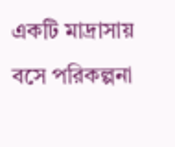একটি মাদ্রাসায় বসে পরিকল্পনা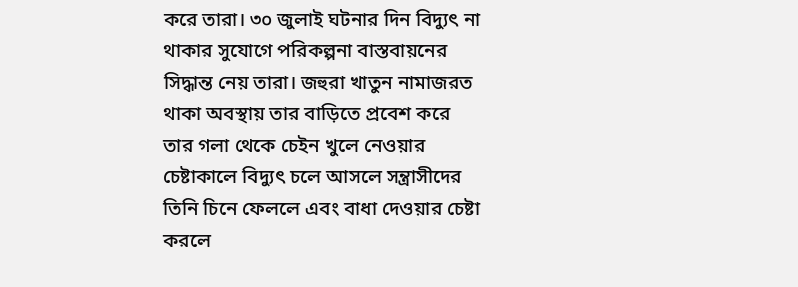করে তারা। ৩০ জুলাই ঘটনার দিন বিদ্যুৎ না থাকার সুযোগে পরিকল্পনা বাস্তবায়নের সিদ্ধান্ত নেয় তারা। জহুরা খাতুন নামাজরত থাকা অবস্থায় তার বাড়িতে প্রবেশ করে তার গলা থেকে চেইন খুলে নেওয়ার চেষ্টাকালে বিদ্যুৎ চলে আসলে সন্ত্রাসীদের তিনি চিনে ফেললে এবং বাধা দেওয়ার চেষ্টা করলে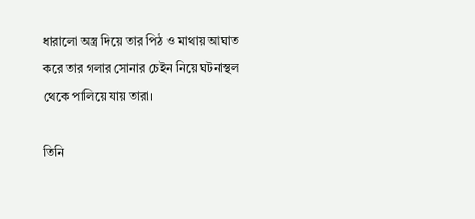ধারালো অস্ত্র দিয়ে তার পিঠ ও মাথায় আঘাত করে তার গলার সোনার চেইন নিয়ে ঘটনাস্থল থেকে পালিয়ে যায় তারা।

তিনি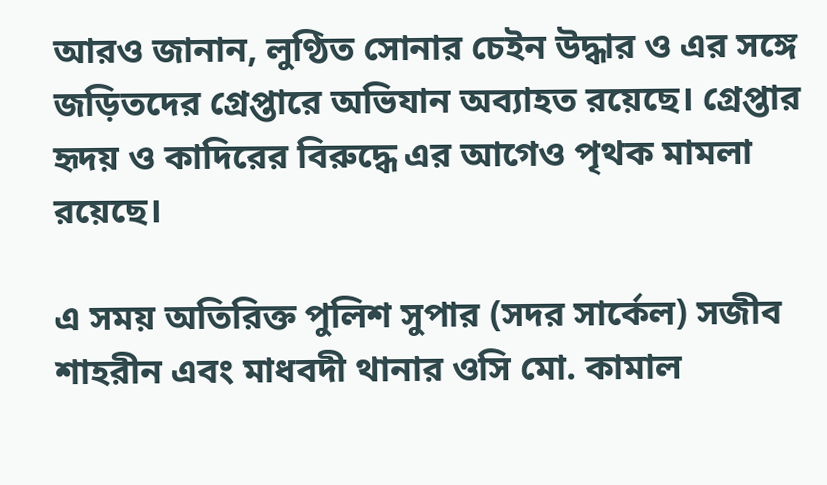আরও জানান, লুণ্ঠিত সোনার চেইন উদ্ধার ও এর সঙ্গে জড়িতদের গ্রেপ্তারে অভিযান অব্যাহত রয়েছে। গ্রেপ্তার হৃদয় ও কাদিরের বিরুদ্ধে এর আগেও পৃথক মামলা রয়েছে।

এ সময় অতিরিক্ত পুলিশ সুপার (সদর সার্কেল) সজীব শাহরীন এবং মাধবদী থানার ওসি মো. কামাল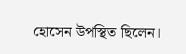হোসেন উপস্থিত ছিলেন।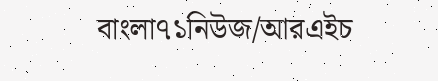বাংলা৭১নিউজ/আরএইচ